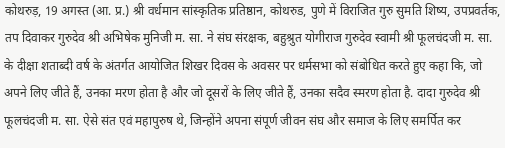कोथरुड़, 19 अगस्त (आ. प्र.) श्री वर्धमान सांस्कृतिक प्रतिष्ठान, कोथरुड, पुणे में विराजित गुरु सुमति शिष्य, उपप्रवर्तक, तप दिवाकर गुरुदेव श्री अभिषेक मुनिजी म. सा. ने संघ संरक्षक, बहुश्रुत योगीराज गुरुदेव स्वामी श्री फूलचंदजी म. सा. के दीक्षा शताब्दी वर्ष के अंतर्गत आयोजित शिखर दिवस के अवसर पर धर्मसभा को संबोधित करते हुए कहा कि, जो अपने लिए जीते हैं, उनका मरण होता है और जो दूसरों के लिए जीते हैं, उनका सदैव स्मरण होता है. दादा गुरुदेव श्री फूलचंदजी म. सा. ऐसे संत एवं महापुरुष थे, जिन्होंने अपना संपूर्ण जीवन संघ और समाज के लिए समर्पित कर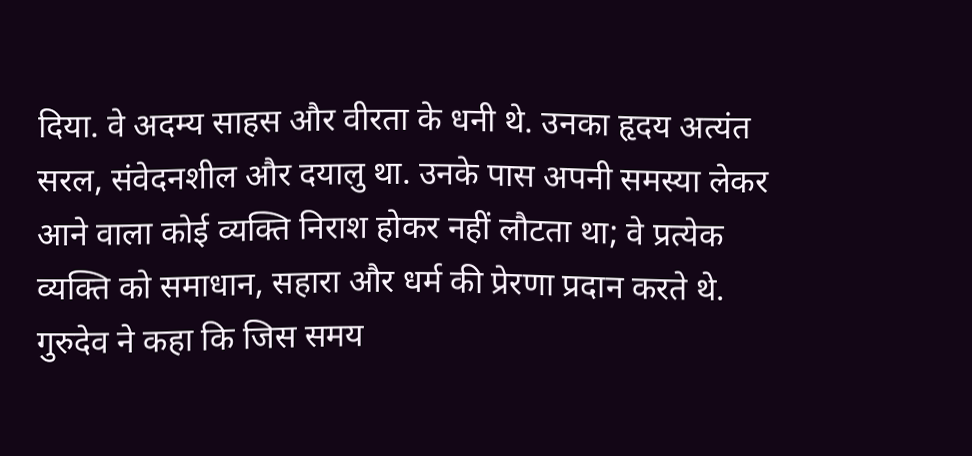दिया. वे अदम्य साहस और वीरता के धनी थे. उनका हृदय अत्यंत सरल, संवेदनशील और दयालु था. उनके पास अपनी समस्या लेकर आने वाला कोई व्यक्ति निराश होकर नहीं लौटता था; वे प्रत्येक व्यक्ति को समाधान, सहारा और धर्म की प्रेरणा प्रदान करते थे. गुरुदेव ने कहा कि जिस समय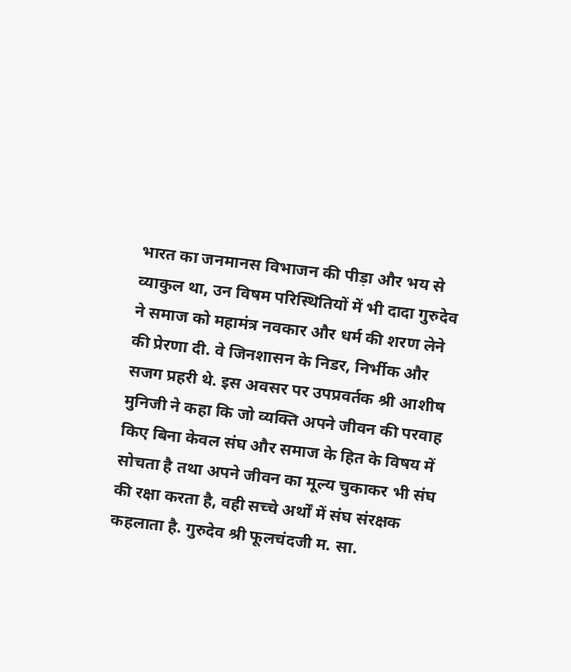भारत का जनमानस विभाजन की पीड़ा और भय से व्याकुल था, उन विषम परिस्थितियों में भी दादा गुरुदेव ने समाज को महामंत्र नवकार और धर्म की शरण लेने की प्रेरणा दी. वे जिनशासन के निडर, निर्भीक और सजग प्रहरी थे. इस अवसर पर उपप्रवर्तक श्री आशीष मुनिजी ने कहा कि जो व्यक्ति अपने जीवन की परवाह किए बिना केवल संघ और समाज के हित के विषय में सोचता है तथा अपने जीवन का मूल्य चुकाकर भी संघ की रक्षा करता है, वही सच्चे अर्थों में संघ संरक्षक कहलाता है. गुरुदेव श्री फूलचंदजी म. सा.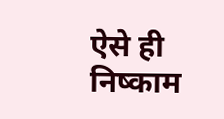ऐसे ही निष्काम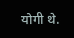योगी थे.